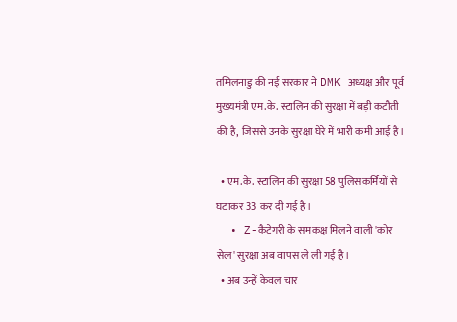तमिलनाडु की नई सरकार ने DMK अध्यक्ष और पूर्व मुख्यमंत्री एम.के. स्टालिन की सुरक्षा में बड़ी कटौती की है, जिससे उनके सुरक्षा घेरे में भारी कमी आई है।

  • एम.के. स्टालिन की सुरक्षा 58 पुलिसकर्मियों से घटाकर 33 कर दी गई है।
  • Z-कैटेगरी के समकक्ष मिलने वाली 'कोर सेल' सुरक्षा अब वापस ले ली गई है।
  • अब उन्हें केवल चार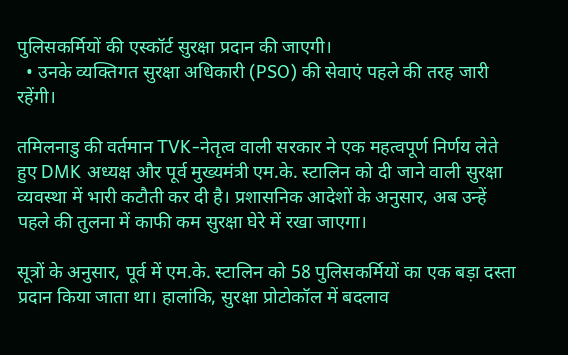पुलिसकर्मियों की एस्कॉर्ट सुरक्षा प्रदान की जाएगी।
  • उनके व्यक्तिगत सुरक्षा अधिकारी (PSO) की सेवाएं पहले की तरह जारी रहेंगी।

तमिलनाडु की वर्तमान TVK-नेतृत्व वाली सरकार ने एक महत्वपूर्ण निर्णय लेते हुए DMK अध्यक्ष और पूर्व मुख्यमंत्री एम.के. स्टालिन को दी जाने वाली सुरक्षा व्यवस्था में भारी कटौती कर दी है। प्रशासनिक आदेशों के अनुसार, अब उन्हें पहले की तुलना में काफी कम सुरक्षा घेरे में रखा जाएगा।

सूत्रों के अनुसार, पूर्व में एम.के. स्टालिन को 58 पुलिसकर्मियों का एक बड़ा दस्ता प्रदान किया जाता था। हालांकि, सुरक्षा प्रोटोकॉल में बदलाव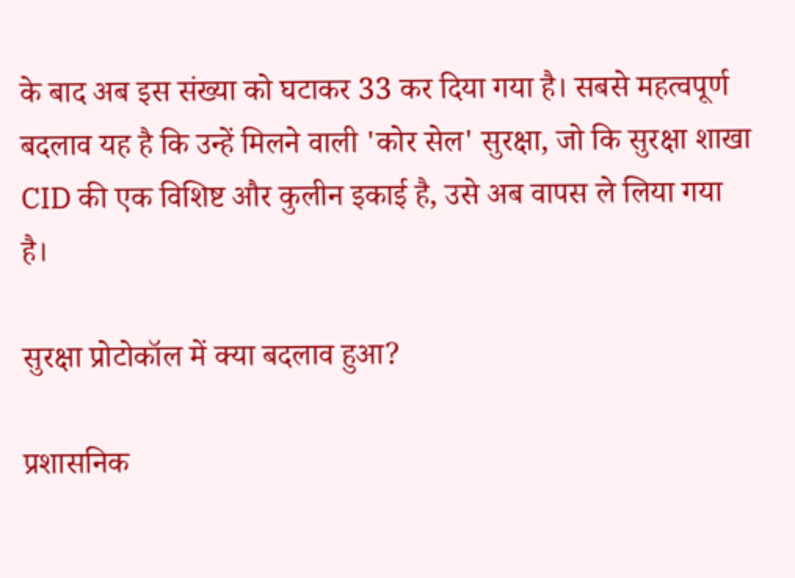के बाद अब इस संख्या को घटाकर 33 कर दिया गया है। सबसे महत्वपूर्ण बदलाव यह है कि उन्हें मिलने वाली 'कोर सेल' सुरक्षा, जो कि सुरक्षा शाखा CID की एक विशिष्ट और कुलीन इकाई है, उसे अब वापस ले लिया गया है।

सुरक्षा प्रोटोकॉल में क्या बदलाव हुआ?

प्रशासनिक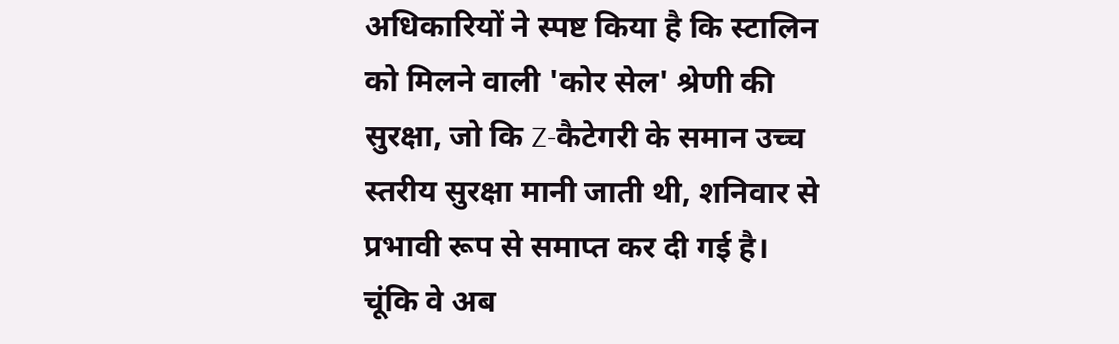अधिकारियों ने स्पष्ट किया है कि स्टालिन को मिलने वाली 'कोर सेल' श्रेणी की सुरक्षा, जो कि Z-कैटेगरी के समान उच्च स्तरीय सुरक्षा मानी जाती थी, शनिवार से प्रभावी रूप से समाप्त कर दी गई है। चूंकि वे अब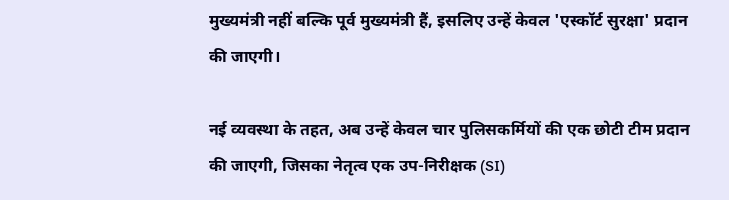मुख्यमंत्री नहीं बल्कि पूर्व मुख्यमंत्री हैं, इसलिए उन्हें केवल 'एस्कॉर्ट सुरक्षा' प्रदान की जाएगी।

नई व्यवस्था के तहत, अब उन्हें केवल चार पुलिसकर्मियों की एक छोटी टीम प्रदान की जाएगी, जिसका नेतृत्व एक उप-निरीक्षक (SI)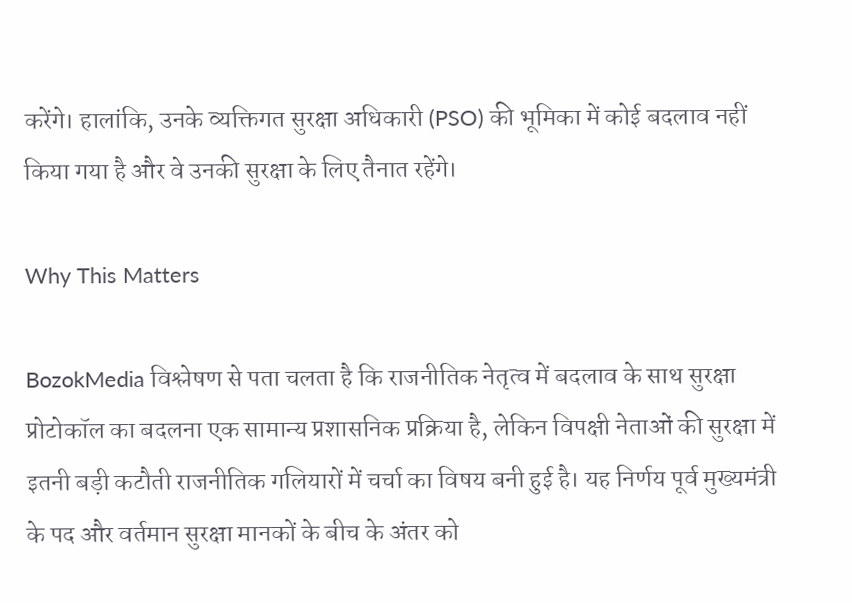करेंगे। हालांकि, उनके व्यक्तिगत सुरक्षा अधिकारी (PSO) की भूमिका में कोई बदलाव नहीं किया गया है और वे उनकी सुरक्षा के लिए तैनात रहेंगे।

Why This Matters

BozokMedia विश्लेषण से पता चलता है कि राजनीतिक नेतृत्व में बदलाव के साथ सुरक्षा प्रोटोकॉल का बदलना एक सामान्य प्रशासनिक प्रक्रिया है, लेकिन विपक्षी नेताओं की सुरक्षा में इतनी बड़ी कटौती राजनीतिक गलियारों में चर्चा का विषय बनी हुई है। यह निर्णय पूर्व मुख्यमंत्री के पद और वर्तमान सुरक्षा मानकों के बीच के अंतर को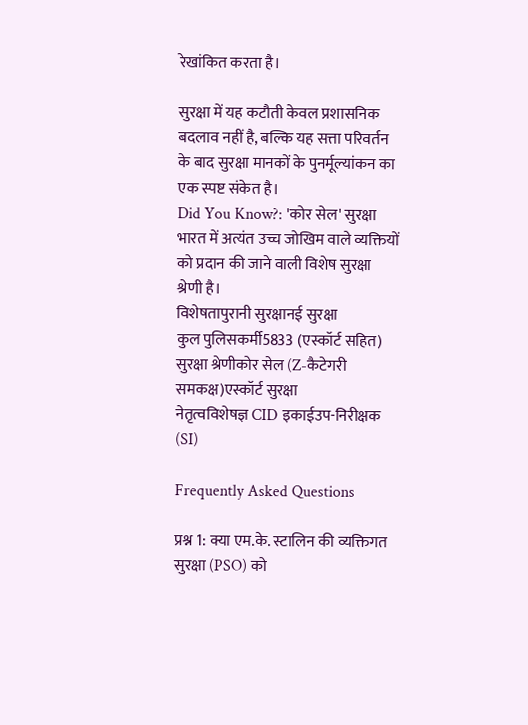रेखांकित करता है।

सुरक्षा में यह कटौती केवल प्रशासनिक बदलाव नहीं है, बल्कि यह सत्ता परिवर्तन के बाद सुरक्षा मानकों के पुनर्मूल्यांकन का एक स्पष्ट संकेत है।
Did You Know?: 'कोर सेल' सुरक्षा भारत में अत्यंत उच्च जोखिम वाले व्यक्तियों को प्रदान की जाने वाली विशेष सुरक्षा श्रेणी है।
विशेषतापुरानी सुरक्षानई सुरक्षा
कुल पुलिसकर्मी5833 (एस्कॉर्ट सहित)
सुरक्षा श्रेणीकोर सेल (Z-कैटेगरी समकक्ष)एस्कॉर्ट सुरक्षा
नेतृत्वविशेषज्ञ CID इकाईउप-निरीक्षक (SI)

Frequently Asked Questions

प्रश्न 1: क्या एम.के. स्टालिन की व्यक्तिगत सुरक्षा (PSO) को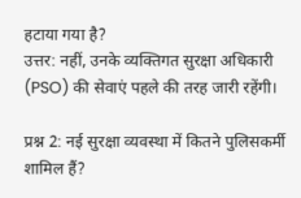हटाया गया है?
उत्तर: नहीं, उनके व्यक्तिगत सुरक्षा अधिकारी (PSO) की सेवाएं पहले की तरह जारी रहेंगी।

प्रश्न 2: नई सुरक्षा व्यवस्था में कितने पुलिसकर्मी शामिल हैं?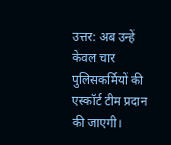उत्तर: अब उन्हें केवल चार पुलिसकर्मियों की एस्कॉर्ट टीम प्रदान की जाएगी।